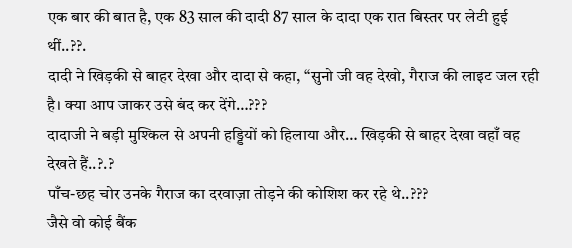एक बार की बात है, एक 83 साल की दादी 87 साल के दादा एक रात बिस्तर पर लेटी हुई थीं..??.
दादी ने खिड़की से बाहर देखा और दादा से कहा, “सुनो जी वह देखो, गैराज की लाइट जल रही है। क्या आप जाकर उसे बंद कर देंगे…???
दादाजी ने बड़ी मुश्किल से अपनी हड्डियों को हिलाया और… खिड़की से बाहर देखा वहाँ वह देखते हैं..?.?
पाँच-छह चोर उनके गैराज का दरवाज़ा तोड़ने की कोशिश कर रहे थे..???
जैसे वो कोई बैंक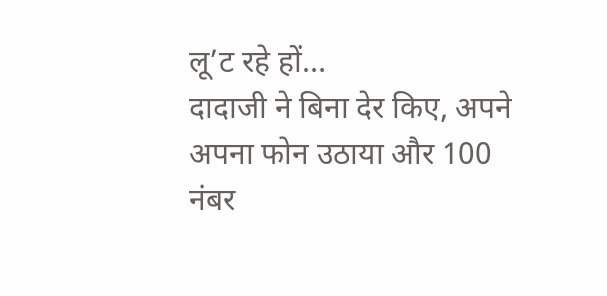लू’ट रहे हों…
दादाजी ने बिना देर किए, अपने अपना फोन उठाया और 100 नंबर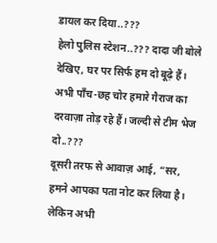डायल कर दिया..???
हेलो पुलिस स्टेशन..??? दादा जी बोले देखिए, घर पर सिर्फ हम दो बूढ़े हैं।
अभी पाँच-छह चोर हमारे गैराज का दरवाज़ा तोड़ रहे हैं। जल्दी से टीम भेज दो..???
दूसरी तरफ से आवाज़ आई, “सर, हमने आपका पता नोट कर लिया है।
लेकिन अभी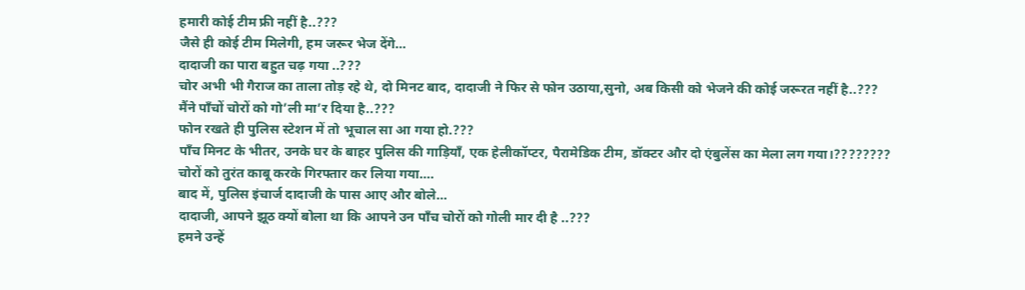हमारी कोई टीम फ्री नहीं है..???
जैसे ही कोई टीम मिलेगी, हम जरूर भेज देंगे…
दादाजी का पारा बहुत चढ़ गया ..???
चोर अभी भी गैराज का ताला तोड़ रहे थे, दो मिनट बाद, दादाजी ने फिर से फोन उठाया,सुनो, अब किसी को भेजने की कोई जरूरत नहीं है..???
मैंने पाँचों चोरों को गो’ली मा’र दिया है..???
फोन रखते ही पुलिस स्टेशन में तो भूचाल सा आ गया हो.???
पाँच मिनट के भीतर, उनके घर के बाहर पुलिस की गाड़ियाँ, एक हेलीकॉप्टर, पैरामेडिक टीम, डॉक्टर और दो एंबुलेंस का मेला लग गया।????????
चोरों को तुरंत काबू करके गिरफ्तार कर लिया गया….
बाद में, पुलिस इंचार्ज दादाजी के पास आए और बोले…
दादाजी, आपने झूठ क्यों बोला था कि आपने उन पाँच चोरों को गोली मार दी है ..???
हमने उन्हें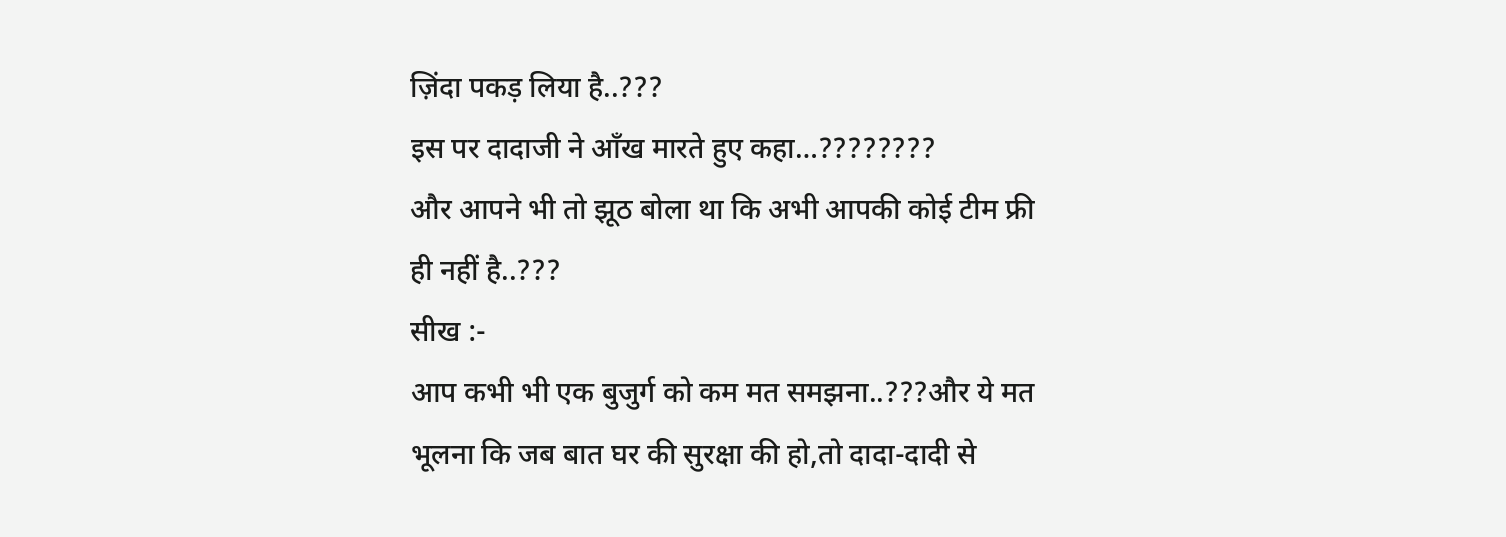ज़िंदा पकड़ लिया है..???
इस पर दादाजी ने आँख मारते हुए कहा…????????
और आपने भी तो झूठ बोला था कि अभी आपकी कोई टीम फ्री ही नहीं है..???
सीख :-
आप कभी भी एक बुजुर्ग को कम मत समझना..???और ये मत भूलना कि जब बात घर की सुरक्षा की हो,तो दादा-दादी से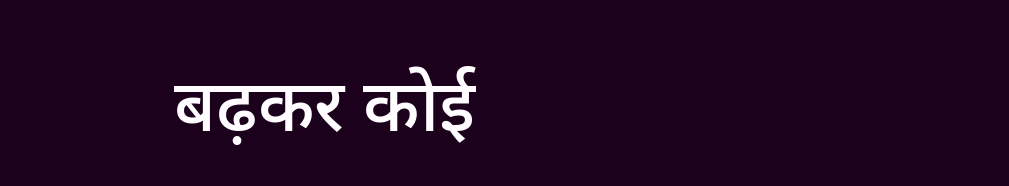बढ़कर कोई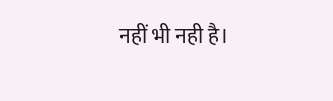नहीं भी नही है।